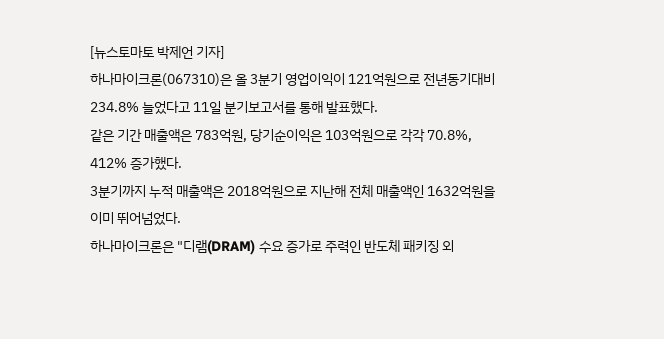[뉴스토마토 박제언 기자]
하나마이크론(067310)은 올 3분기 영업이익이 121억원으로 전년동기대비 234.8% 늘었다고 11일 분기보고서를 통해 발표했다.
같은 기간 매출액은 783억원, 당기순이익은 103억원으로 각각 70.8%, 412% 증가했다.
3분기까지 누적 매출액은 2018억원으로 지난해 전체 매출액인 1632억원을 이미 뛰어넘었다.
하나마이크론은 "디램(DRAM) 수요 증가로 주력인 반도체 패키징 외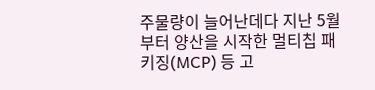주물량이 늘어난데다 지난 5월부터 양산을 시작한 멀티칩 패키징(MCP) 등 고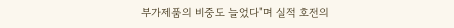부가제품의 비중도 늘었다"며 실적 호전의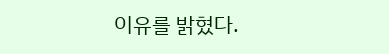이유를 밝혔다.